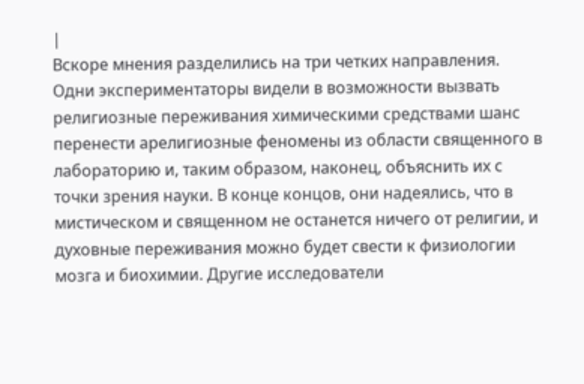|
Вскоре мнения разделились на три четких направления. Одни экспериментаторы видели в возможности вызвать религиозные переживания химическими средствами шанс перенести арелигиозные феномены из области священного в лабораторию и, таким образом, наконец, объяснить их с точки зрения науки. В конце концов, они надеялись, что в мистическом и священном не останется ничего от религии, и духовные переживания можно будет свести к физиологии мозга и биохимии. Другие исследователи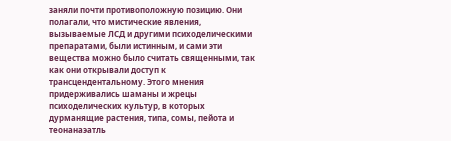заняли почти противоположную позицию. Они полагали, что мистические явления, вызываемые ЛСД и другими психоделическими препаратами, были истинным, и сами эти вещества можно было считать священными, так как они открывали доступ к трансцендентальному. Этого мнения придерживались шаманы и жрецы психоделических культур, в которых дурманящие растения, типа, сомы, пейота и теонанаэатль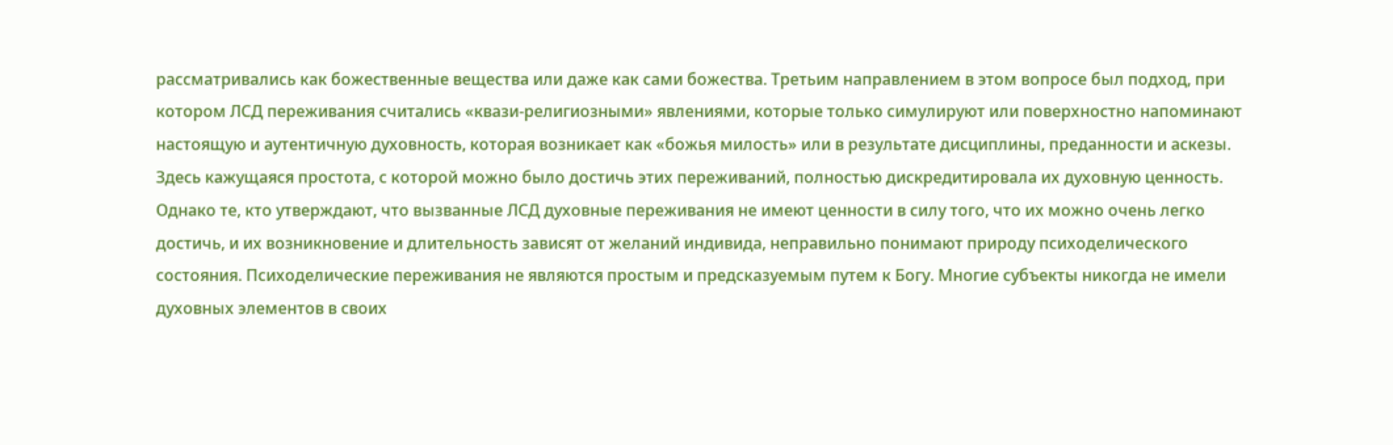рассматривались как божественные вещества или даже как сами божества. Третьим направлением в этом вопросе был подход, при котором ЛСД переживания считались «квази-религиозными» явлениями, которые только симулируют или поверхностно напоминают настоящую и аутентичную духовность, которая возникает как «божья милость» или в результате дисциплины, преданности и аскезы. Здесь кажущаяся простота, с которой можно было достичь этих переживаний, полностью дискредитировала их духовную ценность.
Однако те, кто утверждают, что вызванные ЛСД духовные переживания не имеют ценности в силу того, что их можно очень легко достичь, и их возникновение и длительность зависят от желаний индивида, неправильно понимают природу психоделического состояния. Психоделические переживания не являются простым и предсказуемым путем к Богу. Многие субъекты никогда не имели духовных элементов в своих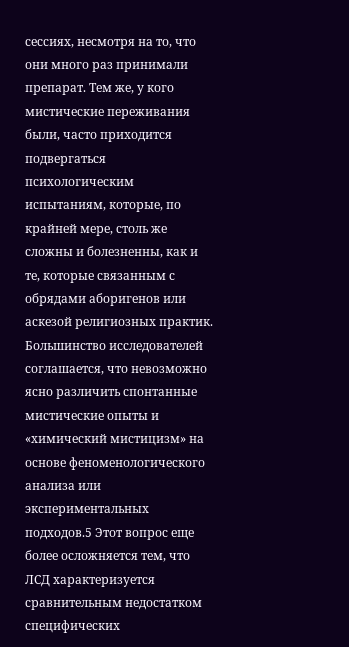сессиях, несмотря на то, что они много раз принимали препарат. Тем же, у кого мистические переживания были, часто приходится подвергаться психологическим испытаниям, которые, по крайней мере, столь же сложны и болезненны, как и те, которые связанным с обрядами аборигенов или аскезой религиозных практик.
Большинство исследователей соглашается, что невозможно ясно различить спонтанные мистические опыты и «химический мистицизм» на основе феноменологического анализа или экспериментальных подходов.5 Этот вопрос еще более осложняется тем, что ЛСД характеризуется сравнительным недостатком специфических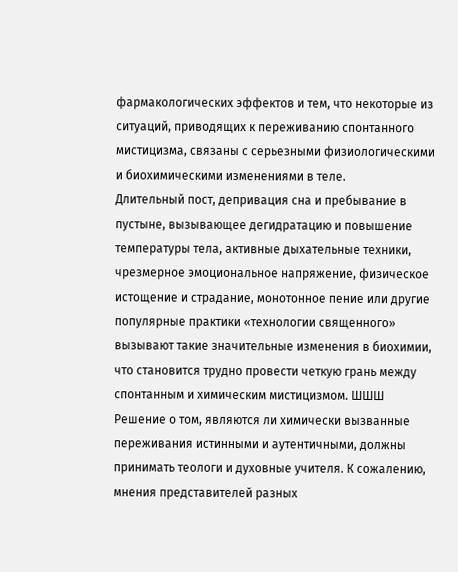фармакологических эффектов и тем, что некоторые из ситуаций, приводящих к переживанию спонтанного мистицизма, связаны с серьезными физиологическими и биохимическими изменениями в теле.
Длительный пост, депривация сна и пребывание в пустыне, вызывающее дегидратацию и повышение температуры тела, активные дыхательные техники, чрезмерное эмоциональное напряжение, физическое истощение и страдание, монотонное пение или другие популярные практики «технологии священного» вызывают такие значительные изменения в биохимии, что становится трудно провести четкую грань между спонтанным и химическим мистицизмом. ШШШ
Решение о том, являются ли химически вызванные переживания истинными и аутентичными, должны принимать теологи и духовные учителя. К сожалению, мнения представителей разных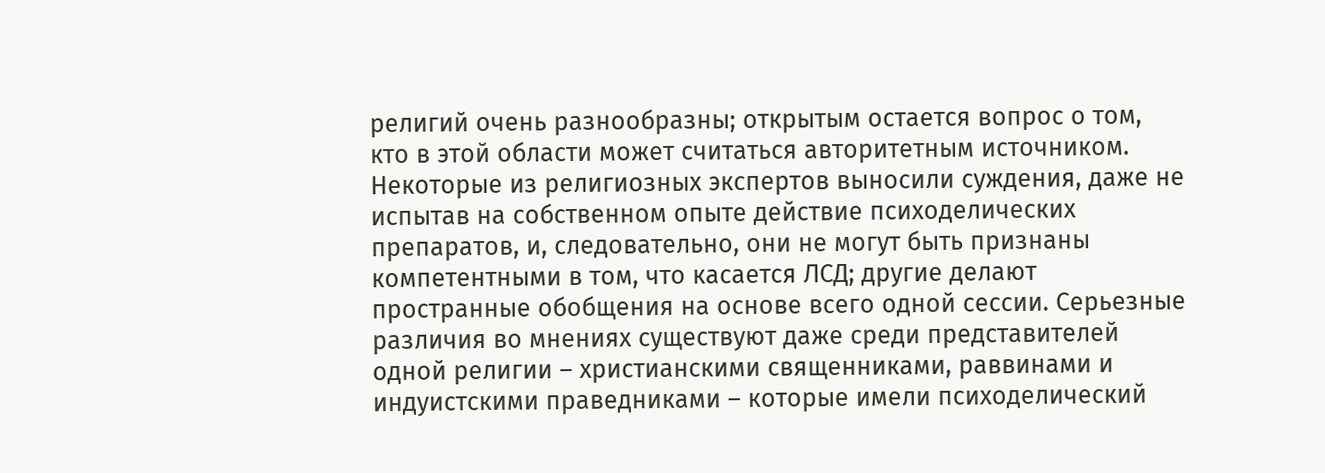религий очень разнообразны; открытым остается вопрос о том, кто в этой области может считаться авторитетным источником. Некоторые из религиозных экспертов выносили суждения, даже не испытав на собственном опыте действие психоделических препаратов, и, следовательно, они не могут быть признаны компетентными в том, что касается ЛСД; другие делают пространные обобщения на основе всего одной сессии. Серьезные различия во мнениях существуют даже среди представителей одной религии – христианскими священниками, раввинами и индуистскими праведниками – которые имели психоделический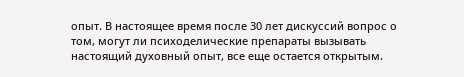опыт. В настоящее время после 30 лет дискуссий вопрос о том, могут ли психоделические препараты вызывать настоящий духовный опыт, все еще остается открытым.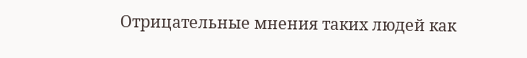Отрицательные мнения таких людей как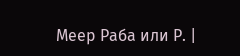Меер Раба или Р. |